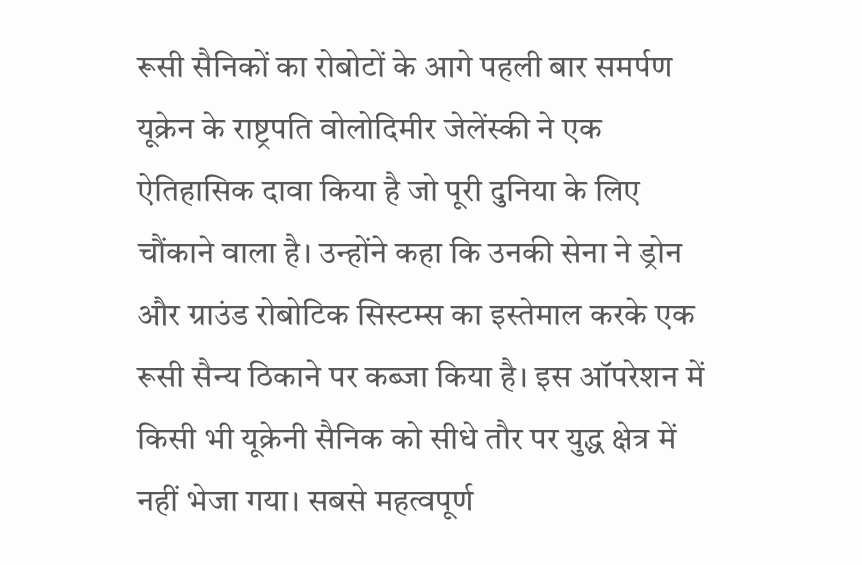रूसी सैनिकों का रोबोटों के आगे पहली बार समर्पण
यूक्रेन के राष्ट्रपति वोलोदिमीर जेलेंस्की ने एक ऐतिहासिक दावा किया है जो पूरी दुनिया के लिए चौंकाने वाला है। उन्होंने कहा कि उनकी सेना ने ड्रोन और ग्राउंड रोबोटिक सिस्टम्स का इस्तेमाल करके एक रूसी सैन्य ठिकाने पर कब्जा किया है। इस ऑपरेशन में किसी भी यूक्रेनी सैनिक को सीधे तौर पर युद्ध क्षेत्र में नहीं भेजा गया। सबसे महत्वपूर्ण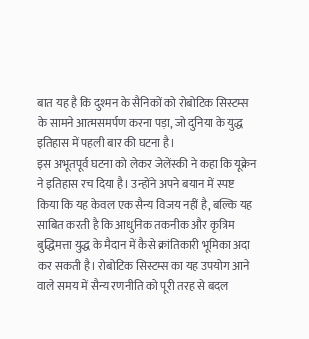बात यह है कि दुश्मन के सैनिकों को रोबोटिक सिस्टम्स के सामने आत्मसमर्पण करना पड़ा, जो दुनिया के युद्ध इतिहास में पहली बार की घटना है।
इस अभूतपूर्व घटना को लेकर जेलेंस्की ने कहा कि यूक्रेन ने इतिहास रच दिया है। उन्होंने अपने बयान में स्पष्ट किया कि यह केवल एक सैन्य विजय नहीं है, बल्कि यह साबित करती है कि आधुनिक तकनीक और कृत्रिम बुद्धिमत्ता युद्ध के मैदान में कैसे क्रांतिकारी भूमिका अदा कर सकती है। रोबोटिक सिस्टम्स का यह उपयोग आने वाले समय में सैन्य रणनीति को पूरी तरह से बदल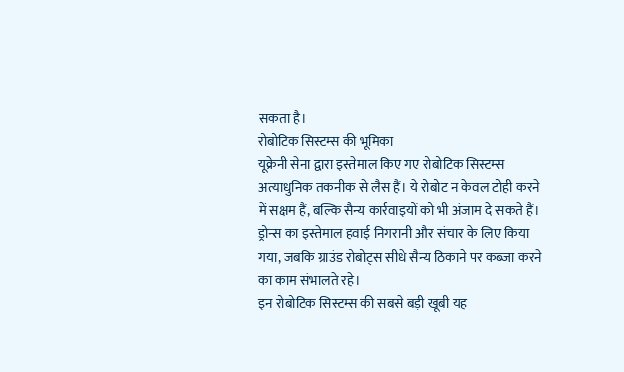सकता है।
रोबोटिक सिस्टम्स की भूमिका
यूक्रेनी सेना द्वारा इस्तेमाल किए गए रोबोटिक सिस्टम्स अत्याधुनिक तकनीक से लैस हैं। ये रोबोट न केवल टोही करने में सक्षम हैं, बल्कि सैन्य कार्रवाइयों को भी अंजाम दे सकते हैं। ड्रोन्स का इस्तेमाल हवाई निगरानी और संचार के लिए किया गया, जबकि ग्राउंड रोबोट्स सीधे सैन्य ठिकाने पर कब्जा करने का काम संभालते रहे।
इन रोबोटिक सिस्टम्स की सबसे बड़ी खूबी यह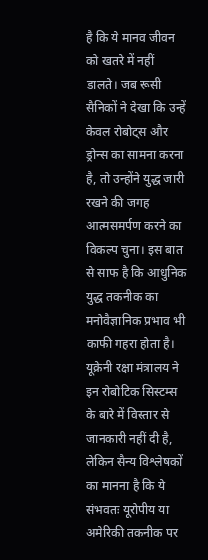है कि ये मानव जीवन को खतरे में नहीं डालते। जब रूसी सैनिकों ने देखा कि उन्हें केवल रोबोट्स और ड्रोन्स का सामना करना है, तो उन्होंने युद्ध जारी रखने की जगह आत्मसमर्पण करने का विकल्प चुना। इस बात से साफ है कि आधुनिक युद्ध तकनीक का मनोवैज्ञानिक प्रभाव भी काफी गहरा होता है।
यूक्रेनी रक्षा मंत्रालय ने इन रोबोटिक सिस्टम्स के बारे में विस्तार से जानकारी नहीं दी है, लेकिन सैन्य विश्लेषकों का मानना है कि ये संभवतः यूरोपीय या अमेरिकी तकनीक पर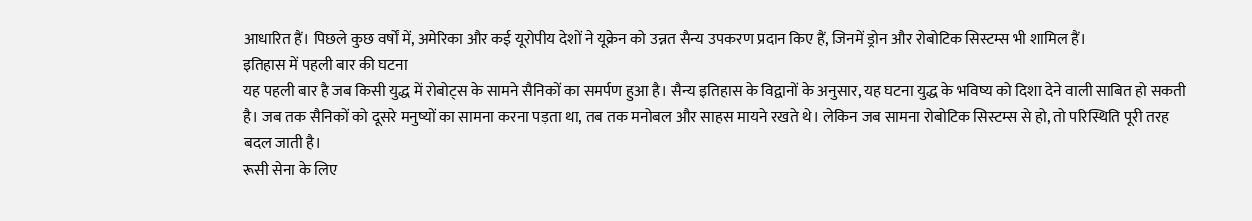आधारित हैं। पिछले कुछ वर्षों में, अमेरिका और कई यूरोपीय देशों ने यूक्रेन को उन्नत सैन्य उपकरण प्रदान किए हैं, जिनमें ड्रोन और रोबोटिक सिस्टम्स भी शामिल हैं।
इतिहास में पहली बार की घटना
यह पहली बार है जब किसी युद्ध में रोबोट्स के सामने सैनिकों का समर्पण हुआ है। सैन्य इतिहास के विद्वानों के अनुसार, यह घटना युद्ध के भविष्य को दिशा देने वाली साबित हो सकती है। जब तक सैनिकों को दूसरे मनुष्यों का सामना करना पड़ता था, तब तक मनोबल और साहस मायने रखते थे। लेकिन जब सामना रोबोटिक सिस्टम्स से हो, तो परिस्थिति पूरी तरह बदल जाती है।
रूसी सेना के लिए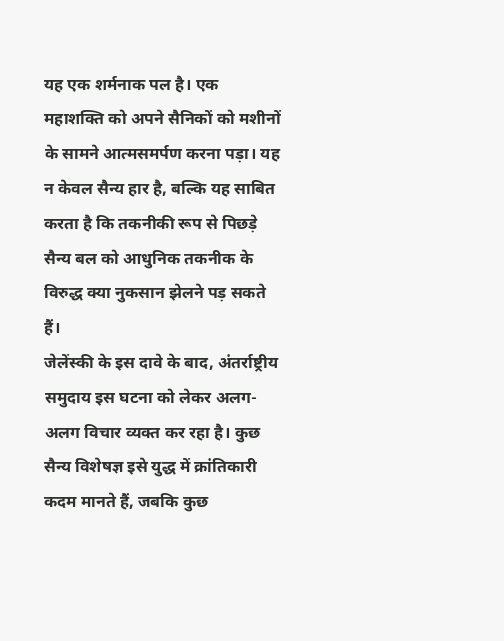यह एक शर्मनाक पल है। एक महाशक्ति को अपने सैनिकों को मशीनों के सामने आत्मसमर्पण करना पड़ा। यह न केवल सैन्य हार है, बल्कि यह साबित करता है कि तकनीकी रूप से पिछड़े सैन्य बल को आधुनिक तकनीक के विरुद्ध क्या नुकसान झेलने पड़ सकते हैं।
जेलेंस्की के इस दावे के बाद, अंतर्राष्ट्रीय समुदाय इस घटना को लेकर अलग-अलग विचार व्यक्त कर रहा है। कुछ सैन्य विशेषज्ञ इसे युद्ध में क्रांतिकारी कदम मानते हैं, जबकि कुछ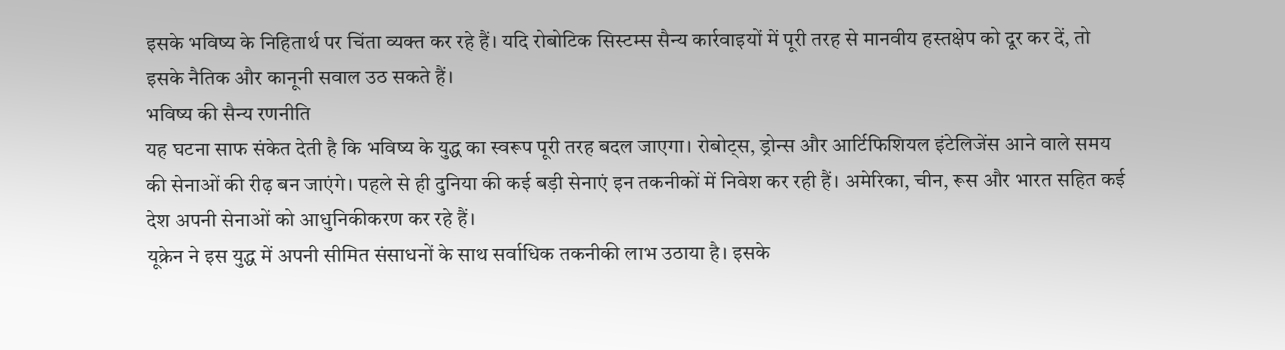इसके भविष्य के निहितार्थ पर चिंता व्यक्त कर रहे हैं। यदि रोबोटिक सिस्टम्स सैन्य कार्रवाइयों में पूरी तरह से मानवीय हस्तक्षेप को दूर कर दें, तो इसके नैतिक और कानूनी सवाल उठ सकते हैं।
भविष्य की सैन्य रणनीति
यह घटना साफ संकेत देती है कि भविष्य के युद्ध का स्वरूप पूरी तरह बदल जाएगा। रोबोट्स, ड्रोन्स और आर्टिफिशियल इंटेलिजेंस आने वाले समय की सेनाओं की रीढ़ बन जाएंगे। पहले से ही दुनिया की कई बड़ी सेनाएं इन तकनीकों में निवेश कर रही हैं। अमेरिका, चीन, रूस और भारत सहित कई देश अपनी सेनाओं को आधुनिकीकरण कर रहे हैं।
यूक्रेन ने इस युद्ध में अपनी सीमित संसाधनों के साथ सर्वाधिक तकनीकी लाभ उठाया है। इसके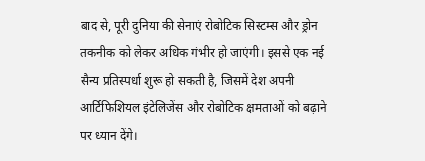बाद से, पूरी दुनिया की सेनाएं रोबोटिक सिस्टम्स और ड्रोन तकनीक को लेकर अधिक गंभीर हो जाएंगी। इससे एक नई सैन्य प्रतिस्पर्धा शुरू हो सकती है, जिसमें देश अपनी आर्टिफिशियल इंटेलिजेंस और रोबोटिक क्षमताओं को बढ़ाने पर ध्यान देंगे।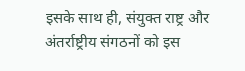इसके साथ ही, संयुक्त राष्ट्र और अंतर्राष्ट्रीय संगठनों को इस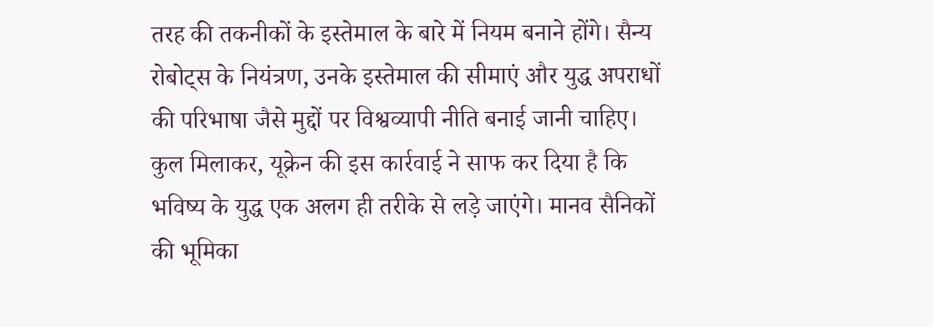तरह की तकनीकों के इस्तेमाल के बारे में नियम बनाने होंगे। सैन्य रोबोट्स के नियंत्रण, उनके इस्तेमाल की सीमाएं और युद्ध अपराधों की परिभाषा जैसे मुद्दों पर विश्वव्यापी नीति बनाई जानी चाहिए।
कुल मिलाकर, यूक्रेन की इस कार्रवाई ने साफ कर दिया है कि भविष्य के युद्ध एक अलग ही तरीके से लड़े जाएंगे। मानव सैनिकों की भूमिका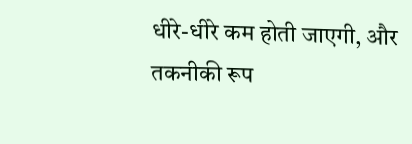धीरे-धीरे कम होती जाएगी, और तकनीकी रूप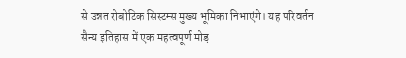से उन्नत रोबोटिक सिस्टम्स मुख्य भूमिका निभाएंगे। यह परिवर्तन सैन्य इतिहास में एक महत्वपूर्ण मोड़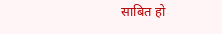साबित हो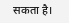सकता है।